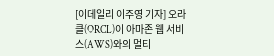[이데일리 이주영 기자] 오라클(ORCL)이 아마존 웹 서비스(AWS)와의 멀티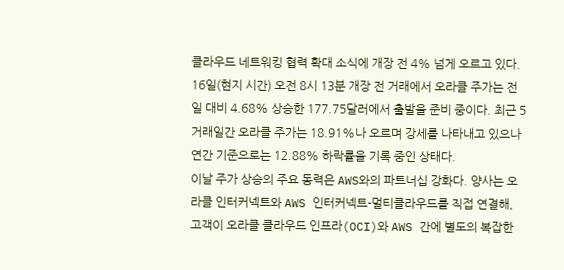클라우드 네트워킹 협력 확대 소식에 개장 전 4% 넘게 오르고 있다.
16일(현지 시간) 오전 8시 13분 개장 전 거래에서 오라클 주가는 전일 대비 4.68% 상승한 177.75달러에서 출발을 준비 중이다. 최근 5거래일간 오라클 주가는 18.91%나 오르며 강세를 나타내고 있으나 연간 기준으로는 12.88% 하락률을 기록 중인 상태다.
이날 주가 상승의 주요 동력은 AWS와의 파트너십 강화다. 양사는 오라클 인터커넥트와 AWS 인터커넥트-멀티클라우드를 직접 연결해, 고객이 오라클 클라우드 인프라(OCI)와 AWS 간에 별도의 복잡한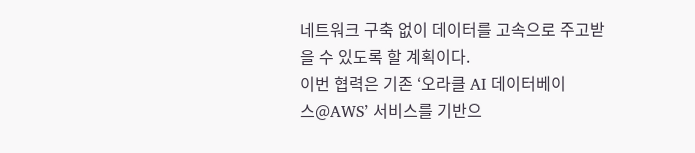네트워크 구축 없이 데이터를 고속으로 주고받을 수 있도록 할 계획이다.
이번 협력은 기존 ‘오라클 AI 데이터베이스@AWS’ 서비스를 기반으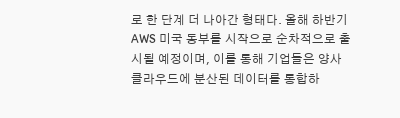로 한 단계 더 나아간 형태다. 올해 하반기 AWS 미국 동부를 시작으로 순차적으로 출시될 예정이며, 이를 통해 기업들은 양사 클라우드에 분산된 데이터를 통합하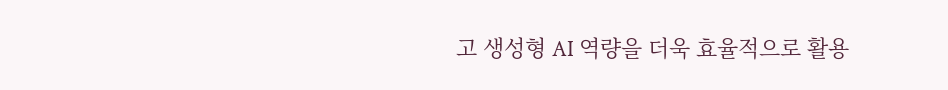고 생성형 AI 역량을 더욱 효율적으로 활용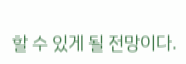할 수 있게 될 전망이다.